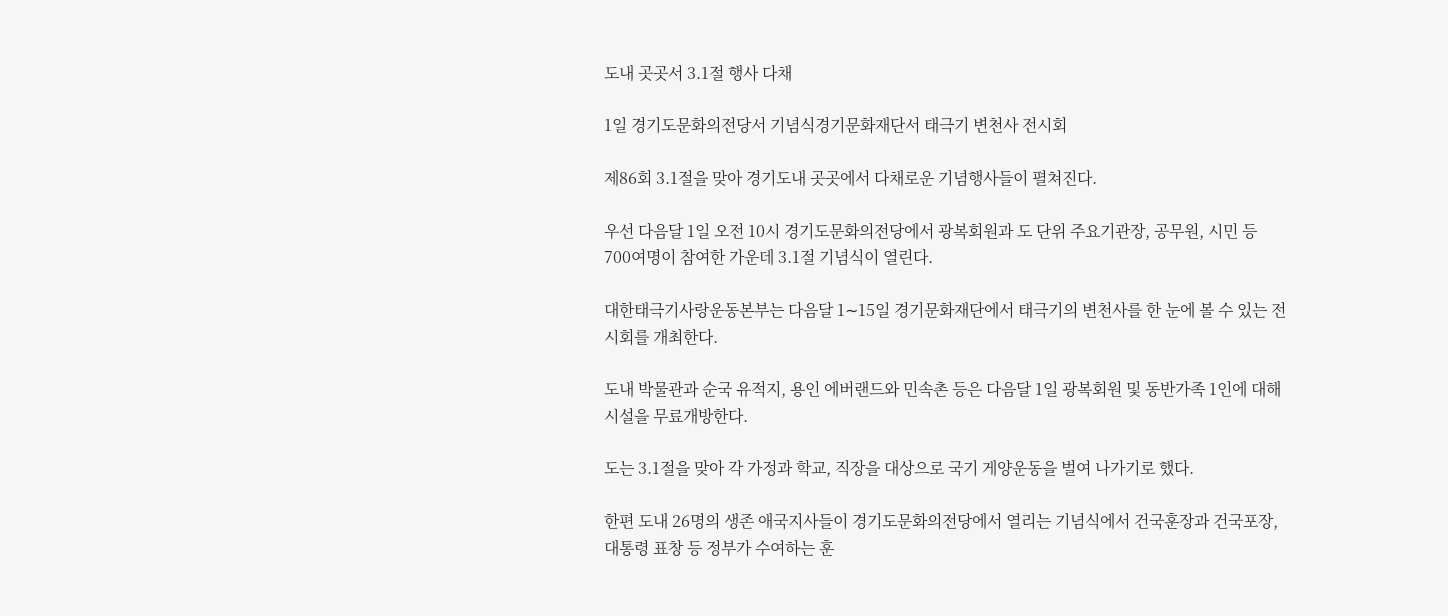도내 곳곳서 3.1절 행사 다채

1일 경기도문화의전당서 기념식경기문화재단서 태극기 변천사 전시회

제86회 3.1절을 맞아 경기도내 곳곳에서 다채로운 기념행사들이 펼쳐진다.

우선 다음달 1일 오전 10시 경기도문화의전당에서 광복회원과 도 단위 주요기관장, 공무원, 시민 등 700여명이 참여한 가운데 3.1절 기념식이 열린다.

대한태극기사랑운동본부는 다음달 1∼15일 경기문화재단에서 태극기의 변천사를 한 눈에 볼 수 있는 전시회를 개최한다.

도내 박물관과 순국 유적지, 용인 에버랜드와 민속촌 등은 다음달 1일 광복회원 및 동반가족 1인에 대해 시설을 무료개방한다.

도는 3.1절을 맞아 각 가정과 학교, 직장을 대상으로 국기 게양운동을 벌여 나가기로 했다.

한편 도내 26명의 생존 애국지사들이 경기도문화의전당에서 열리는 기념식에서 건국훈장과 건국포장, 대통령 표창 등 정부가 수여하는 훈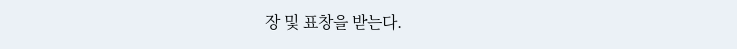장 및 표창을 받는다.